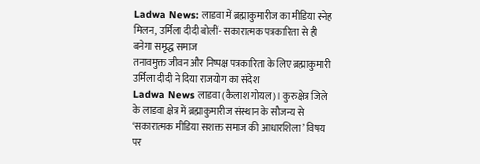Ladwa News: लाडवा में ब्रह्माकुमारीज का मीडिया स्नेह मिलन, उर्मिला दीदी बोलीं- सकारात्मक पत्रकारिता से ही बनेगा समृद्ध समाज
तनावमुक्त जीवन और निष्पक्ष पत्रकारिता के लिए ब्रह्माकुमारी उर्मिला दीदी ने दिया राजयोग का संदेश
Ladwa News लाडवा (कैलाश गोयल)। कुरुक्षेत्र जिले के लाडवा क्षेत्र में ब्रह्माकुमारीज संस्थान के सौजन्य से ‘सकारात्मक मीडिया सशक्त समाज की आधारशिला’ विषय पर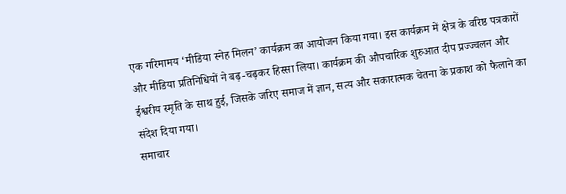एक गरिमामय ‘मीडिया स्नेह मिलन’ कार्यक्रम का आयोजन किया गया। इस कार्यक्रम में क्षेत्र के वरिष्ठ पत्रकारों और मीडिया प्रतिनिधियों ने बढ़-चढ़कर हिस्सा लिया। कार्यक्रम की औपचारिक शुरुआत दीप प्रज्ज्वलन और ईश्वरीय स्मृति के साथ हुई, जिसके जरिए समाज में ज्ञान, सत्य और सकारात्मक चेतना के प्रकाश को फैलाने का संदेश दिया गया।
समाचार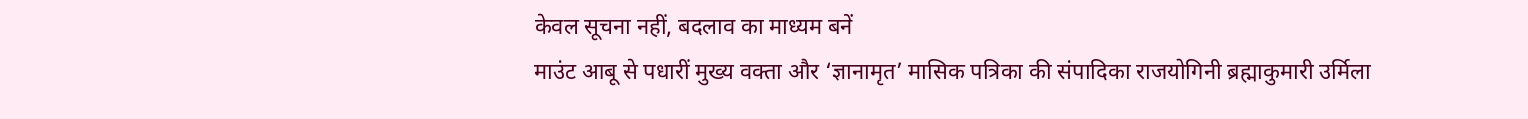केवल सूचना नहीं, बदलाव का माध्यम बनें
माउंट आबू से पधारीं मुख्य वक्ता और ‘ज्ञानामृत’ मासिक पत्रिका की संपादिका राजयोगिनी ब्रह्माकुमारी उर्मिला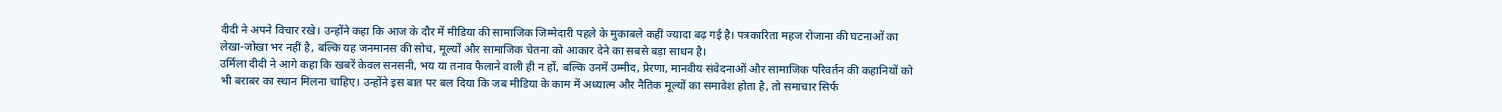दीदी ने अपने विचार रखे। उन्होंने कहा कि आज के दौर में मीडिया की सामाजिक जिम्मेदारी पहले के मुकाबले कहीं ज्यादा बढ़ गई है। पत्रकारिता महज रोजाना की घटनाओं का लेखा-जोखा भर नहीं है, बल्कि यह जनमानस की सोच, मूल्यों और सामाजिक चेतना को आकार देने का सबसे बड़ा साधन है।
उर्मिला दीदी ने आगे कहा कि खबरें केवल सनसनी, भय या तनाव फैलाने वाली ही न हों, बल्कि उनमें उम्मीद, प्रेरणा, मानवीय संवेदनाओं और सामाजिक परिवर्तन की कहानियों को भी बराबर का स्थान मिलना चाहिए। उन्होंने इस बात पर बल दिया कि जब मीडिया के काम में अध्यात्म और नैतिक मूल्यों का समावेश होता है, तो समाचार सिर्फ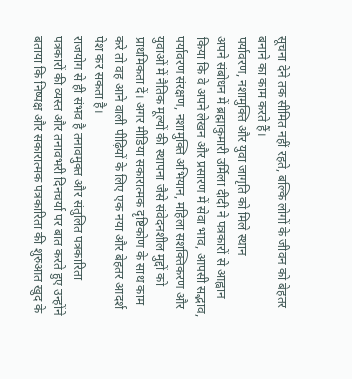सूचना देने तक सीमित नहीं रहते, बल्कि लोगों के जीवन को बेहतर बनाने का काम करते हैं।
पर्यावरण, नशामुक्ति और युवा जागृति को मिले स्थान
अपने संबोधन में ब्रह्माकुमारी उर्मिला दीदी ने पत्रकारों से आह्वान किया कि वे अपने लेखन और प्रसारण में सेवा भाव, आपसी सद्भाव, पर्यावरण संरक्षण, नशामुक्ति अभियान, महिला सशक्तिकरण और युवाओं में नैतिक मूल्यों की स्थापना जैसे संवेदनशील मुद्दों को प्राथमिकता दें। अगर मीडिया सकारात्मक दृष्टिकोण के साथ काम करे तो वह आने वाली पीढ़ियों के लिए एक नया और बेहतर आदर्श पेश कर सकता है।
राजयोग से ही संभव है तनावमुक्त और संतुलित पत्रकारिता
पत्रकारों की व्यस्त और तनावभरी दिनचर्या पर बात करते हुए उन्होंने बताया कि निष्पक्ष और सकारात्मक पत्रकारिता की शुरुआत खुद के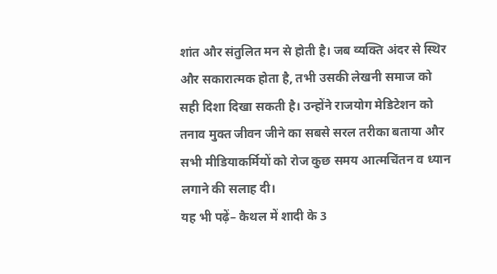शांत और संतुलित मन से होती है। जब व्यक्ति अंदर से स्थिर और सकारात्मक होता है, तभी उसकी लेखनी समाज को सही दिशा दिखा सकती है। उन्होंने राजयोग मेडिटेशन को तनाव मुक्त जीवन जीने का सबसे सरल तरीका बताया और सभी मीडियाकर्मियों को रोज कुछ समय आत्मचिंतन व ध्यान लगाने की सलाह दी।
यह भी पढ़ें– कैथल में शादी के 3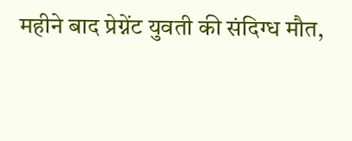महीने बाद प्रेग्नेंट युवती की संदिग्ध मौत,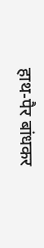हाथ-पैर बांधकर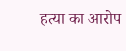हत्या का आरोप